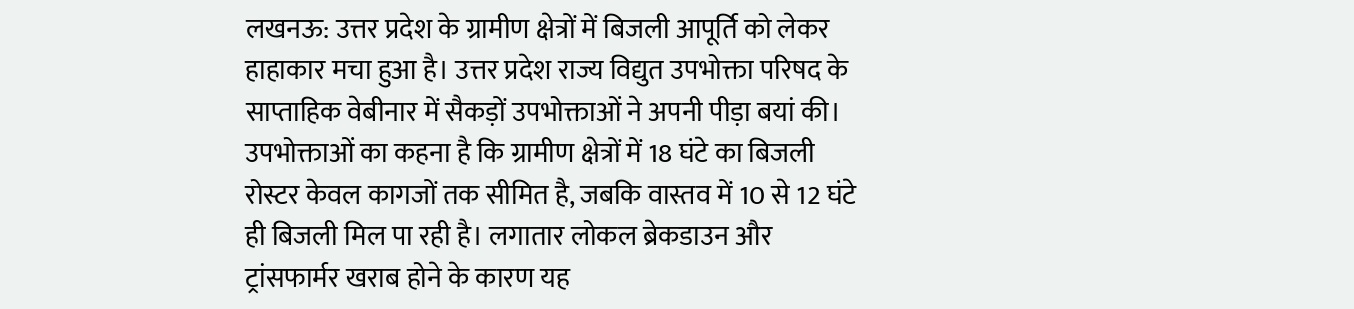लखनऊ: उत्तर प्रदेश के ग्रामीण क्षेत्रों में बिजली आपूर्ति को लेकर हाहाकार मचा हुआ है। उत्तर प्रदेश राज्य विद्युत उपभोक्ता परिषद के साप्ताहिक वेबीनार में सैकड़ों उपभोक्ताओं ने अपनी पीड़ा बयां की। उपभोक्ताओं का कहना है कि ग्रामीण क्षेत्रों में 18 घंटे का बिजली रोस्टर केवल कागजों तक सीमित है, जबकि वास्तव में 10 से 12 घंटे ही बिजली मिल पा रही है। लगातार लोकल ब्रेकडाउन और ट्रांसफार्मर खराब होने के कारण यह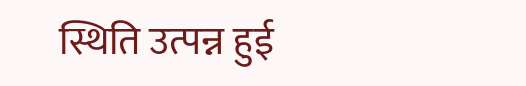स्थिति उत्पन्न हुई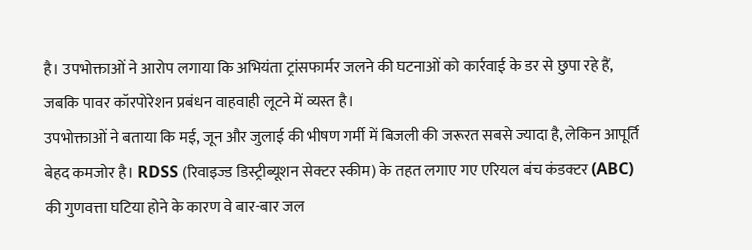है। उपभोक्ताओं ने आरोप लगाया कि अभियंता ट्रांसफार्मर जलने की घटनाओं को कार्रवाई के डर से छुपा रहे हैं, जबकि पावर कॉरपोरेशन प्रबंधन वाहवाही लूटने में व्यस्त है।
उपभोक्ताओं ने बताया कि मई, जून और जुलाई की भीषण गर्मी में बिजली की जरूरत सबसे ज्यादा है, लेकिन आपूर्ति बेहद कमजोर है। RDSS (रिवाइज्ड डिस्ट्रीब्यूशन सेक्टर स्कीम) के तहत लगाए गए एरियल बंच कंडक्टर (ABC) की गुणवत्ता घटिया होने के कारण वे बार-बार जल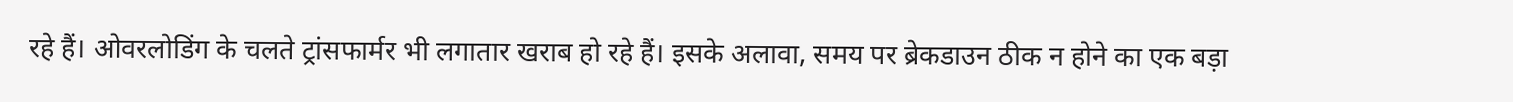रहे हैं। ओवरलोडिंग के चलते ट्रांसफार्मर भी लगातार खराब हो रहे हैं। इसके अलावा, समय पर ब्रेकडाउन ठीक न होने का एक बड़ा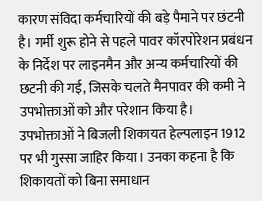कारण संविदा कर्मचारियों की बड़े पैमाने पर छंटनी है। गर्मी शुरू होने से पहले पावर कॉरपोरेशन प्रबंधन के निर्देश पर लाइनमैन और अन्य कर्मचारियों की छटनी की गई, जिसके चलते मैनपावर की कमी ने उपभोक्ताओं को और परेशान किया है।
उपभोक्ताओं ने बिजली शिकायत हेल्पलाइन 1912 पर भी गुस्सा जाहिर किया। उनका कहना है कि शिकायतों को बिना समाधान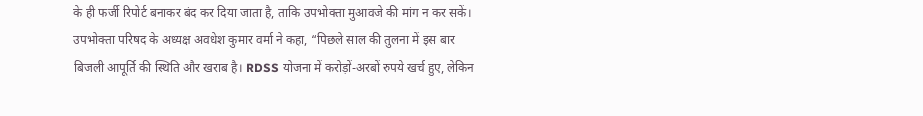के ही फर्जी रिपोर्ट बनाकर बंद कर दिया जाता है, ताकि उपभोक्ता मुआवजे की मांग न कर सकें। उपभोक्ता परिषद के अध्यक्ष अवधेश कुमार वर्मा ने कहा, “पिछले साल की तुलना में इस बार बिजली आपूर्ति की स्थिति और खराब है। RDSS योजना में करोड़ों-अरबों रुपये खर्च हुए, लेकिन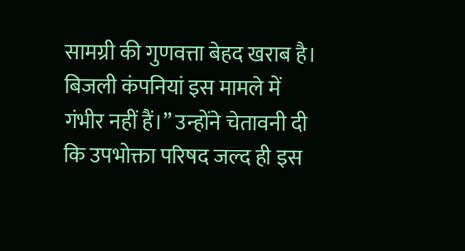सामग्री की गुणवत्ता बेहद खराब है। बिजली कंपनियां इस मामले में गंभीर नहीं हैं।” उन्होंने चेतावनी दी कि उपभोक्ता परिषद जल्द ही इस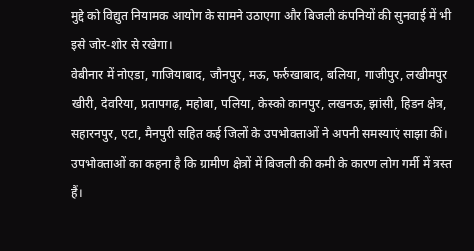मुद्दे को विद्युत नियामक आयोग के सामने उठाएगा और बिजली कंपनियों की सुनवाई में भी इसे जोर-शोर से रखेगा।
वेबीनार में नोएडा, गाजियाबाद, जौनपुर, मऊ, फर्रुखाबाद, बलिया, गाजीपुर, लखीमपुर खीरी, देवरिया, प्रतापगढ़, महोबा, पलिया, केस्को कानपुर, लखनऊ, झांसी, हिडन क्षेत्र, सहारनपुर, एटा, मैनपुरी सहित कई जिलों के उपभोक्ताओं ने अपनी समस्याएं साझा कीं। उपभोक्ताओं का कहना है कि ग्रामीण क्षेत्रों में बिजली की कमी के कारण लोग गर्मी में त्रस्त हैं।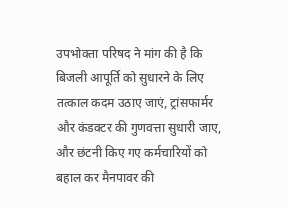उपभोक्ता परिषद ने मांग की है कि बिजली आपूर्ति को सुधारने के लिए तत्काल कदम उठाए जाएं, ट्रांसफार्मर और कंडक्टर की गुणवत्ता सुधारी जाए, और छंटनी किए गए कर्मचारियों को बहाल कर मैनपावर की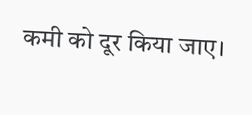कमी को दूर किया जाए।